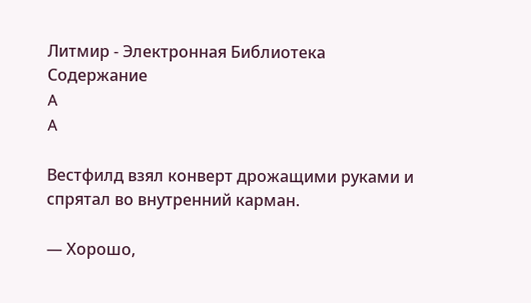Литмир - Электронная Библиотека
Содержание
A
A

Вестфилд взял конверт дрожащими руками и спрятал во внутренний карман.

— Хорошо,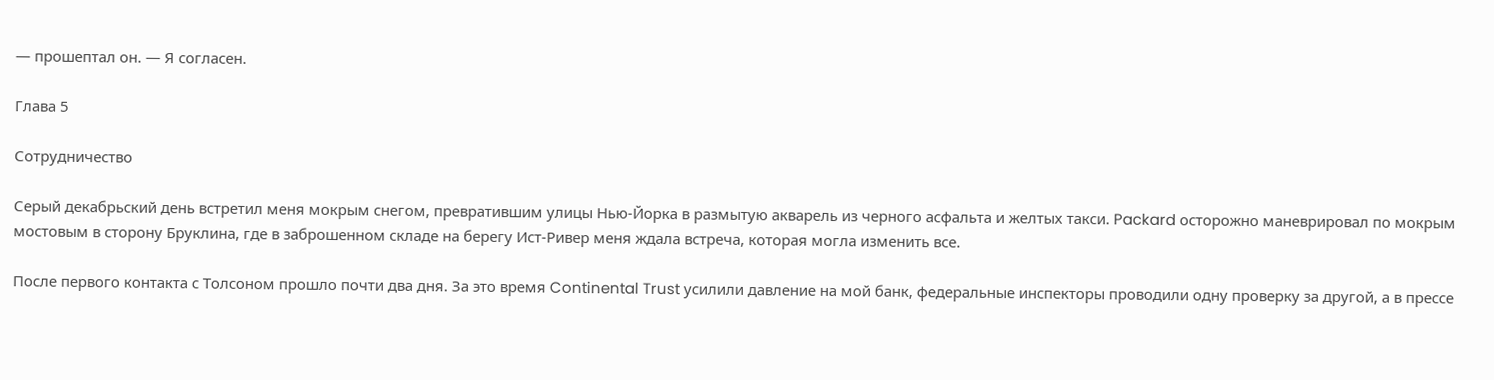— прошептал он. — Я согласен.

Глава 5

Сотрудничество

Серый декабрьский день встретил меня мокрым снегом, превратившим улицы Нью-Йорка в размытую акварель из черного асфальта и желтых такси. Packard осторожно маневрировал по мокрым мостовым в сторону Бруклина, где в заброшенном складе на берегу Ист-Ривер меня ждала встреча, которая могла изменить все.

После первого контакта с Толсоном прошло почти два дня. За это время Continental Trust усилили давление на мой банк, федеральные инспекторы проводили одну проверку за другой, а в прессе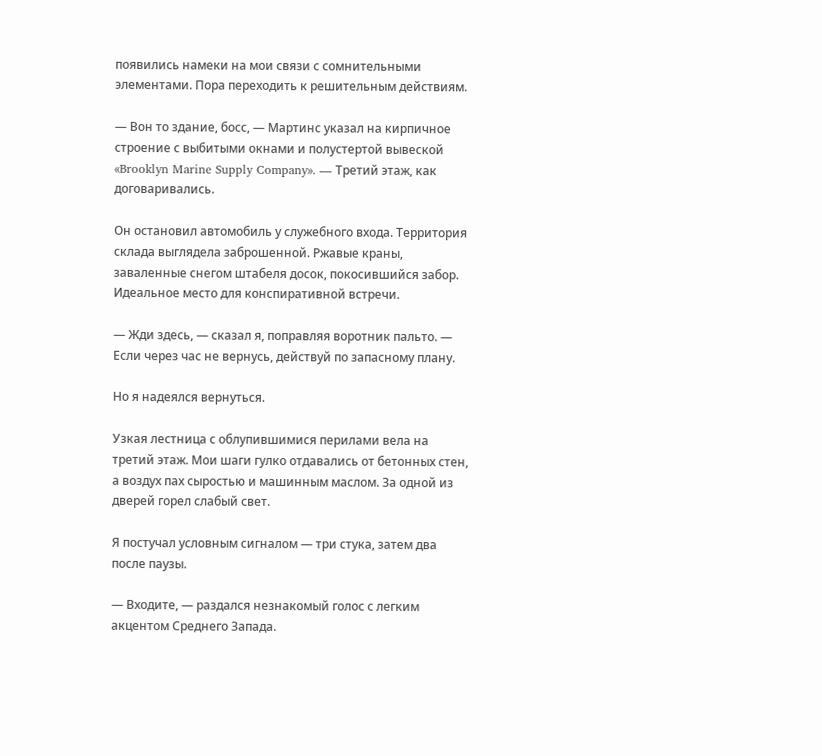появились намеки на мои связи с сомнительными элементами. Пора переходить к решительным действиям.

— Вон то здание, босс, — Мартинс указал на кирпичное строение с выбитыми окнами и полустертой вывеской «Brooklyn Marine Supply Company». — Третий этаж, как договаривались.

Он остановил автомобиль у служебного входа. Территория склада выглядела заброшенной. Ржавые краны, заваленные снегом штабеля досок, покосившийся забор. Идеальное место для конспиративной встречи.

— Жди здесь, — сказал я, поправляя воротник пальто. — Если через час не вернусь, действуй по запасному плану.

Но я надеялся вернуться.

Узкая лестница с облупившимися перилами вела на третий этаж. Мои шаги гулко отдавались от бетонных стен, а воздух пах сыростью и машинным маслом. За одной из дверей горел слабый свет.

Я постучал условным сигналом — три стука, затем два после паузы.

— Входите, — раздался незнакомый голос с легким акцентом Среднего Запада.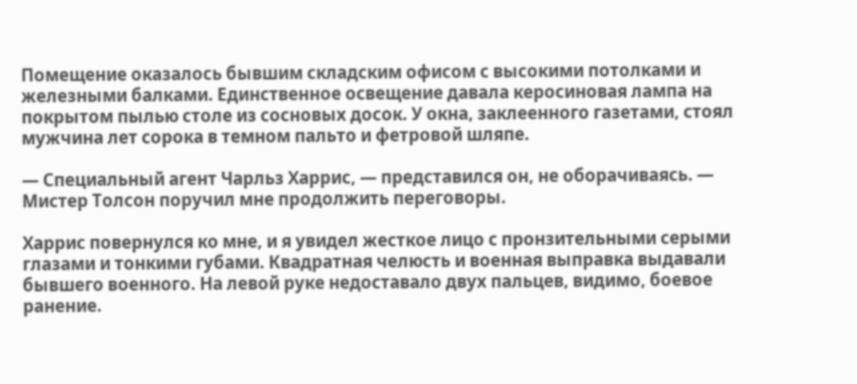Помещение оказалось бывшим складским офисом с высокими потолками и железными балками. Единственное освещение давала керосиновая лампа на покрытом пылью столе из сосновых досок. У окна, заклеенного газетами, стоял мужчина лет сорока в темном пальто и фетровой шляпе.

— Специальный агент Чарльз Харрис, — представился он, не оборачиваясь. — Мистер Толсон поручил мне продолжить переговоры.

Харрис повернулся ко мне, и я увидел жесткое лицо с пронзительными серыми глазами и тонкими губами. Квадратная челюсть и военная выправка выдавали бывшего военного. На левой руке недоставало двух пальцев, видимо, боевое ранение.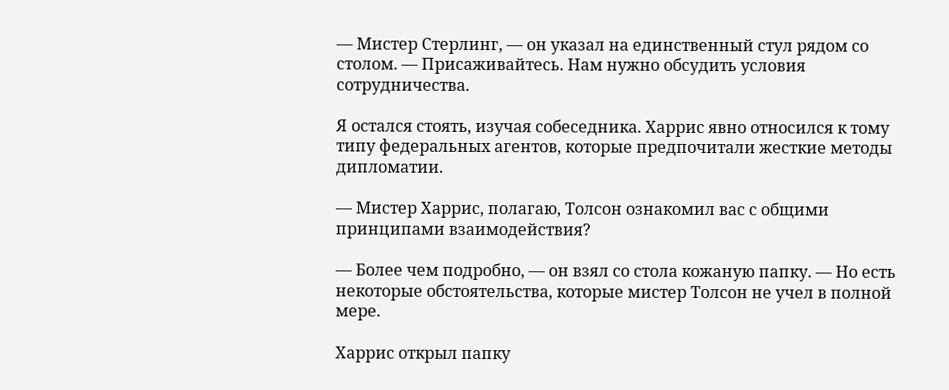— Мистер Стерлинг, — он указал на единственный стул рядом со столом. — Присаживайтесь. Нам нужно обсудить условия сотрудничества.

Я остался стоять, изучая собеседника. Харрис явно относился к тому типу федеральных агентов, которые предпочитали жесткие методы дипломатии.

— Мистер Харрис, полагаю, Толсон ознакомил вас с общими принципами взаимодействия?

— Более чем подробно, — он взял со стола кожаную папку. — Но есть некоторые обстоятельства, которые мистер Толсон не учел в полной мере.

Харрис открыл папку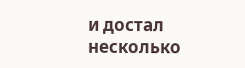и достал несколько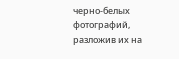черно-белых фотографий, разложив их на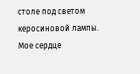столе под светом керосиновой лампы. Мое сердце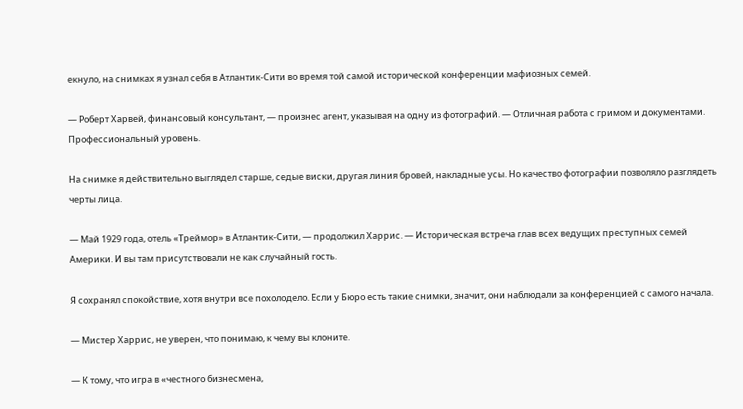екнуло, на снимках я узнал себя в Атлантик-Сити во время той самой исторической конференции мафиозных семей.

— Роберт Харвей, финансовый консультант, — произнес агент, указывая на одну из фотографий. — Отличная работа с гримом и документами. Профессиональный уровень.

На снимке я действительно выглядел старше, седые виски, другая линия бровей, накладные усы. Но качество фотографии позволяло разглядеть черты лица.

— Май 1929 года, отель «Треймор» в Атлантик-Сити, — продолжил Харрис. — Историческая встреча глав всех ведущих преступных семей Америки. И вы там присутствовали не как случайный гость.

Я сохранял спокойствие, хотя внутри все похолодело. Если у Бюро есть такие снимки, значит, они наблюдали за конференцией с самого начала.

— Мистер Харрис, не уверен, что понимаю, к чему вы клоните.

— К тому, что игра в «честного бизнесмена,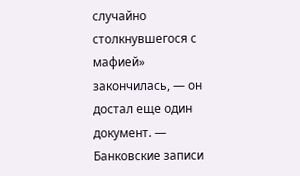случайно столкнувшегося с мафией» закончилась, — он достал еще один документ. — Банковские записи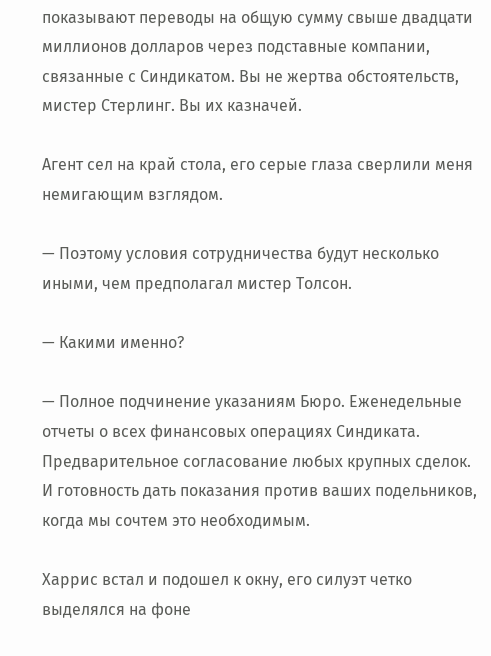показывают переводы на общую сумму свыше двадцати миллионов долларов через подставные компании, связанные с Синдикатом. Вы не жертва обстоятельств, мистер Стерлинг. Вы их казначей.

Агент сел на край стола, его серые глаза сверлили меня немигающим взглядом.

— Поэтому условия сотрудничества будут несколько иными, чем предполагал мистер Толсон.

— Какими именно?

— Полное подчинение указаниям Бюро. Еженедельные отчеты о всех финансовых операциях Синдиката. Предварительное согласование любых крупных сделок. И готовность дать показания против ваших подельников, когда мы сочтем это необходимым.

Харрис встал и подошел к окну, его силуэт четко выделялся на фоне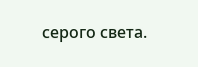серого света.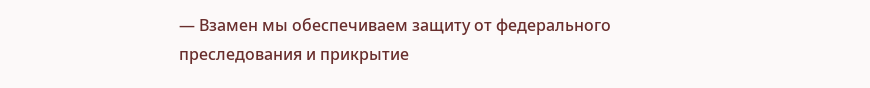— Взамен мы обеспечиваем защиту от федерального преследования и прикрытие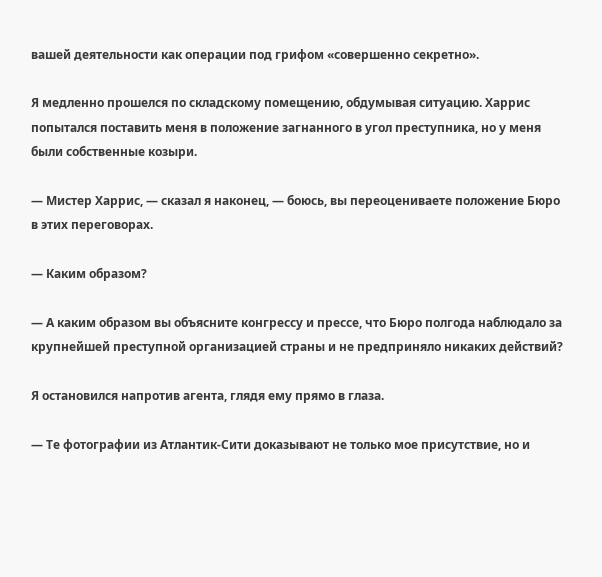вашей деятельности как операции под грифом «совершенно секретно».

Я медленно прошелся по складскому помещению, обдумывая ситуацию. Харрис попытался поставить меня в положение загнанного в угол преступника, но у меня были собственные козыри.

— Мистер Харрис, — сказал я наконец, — боюсь, вы переоцениваете положение Бюро в этих переговорах.

— Каким образом?

— А каким образом вы объясните конгрессу и прессе, что Бюро полгода наблюдало за крупнейшей преступной организацией страны и не предприняло никаких действий?

Я остановился напротив агента, глядя ему прямо в глаза.

— Те фотографии из Атлантик-Сити доказывают не только мое присутствие, но и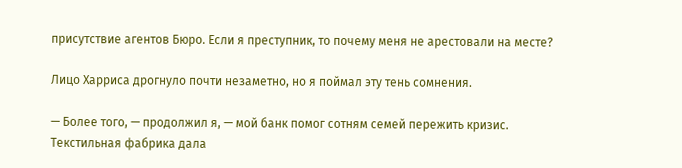присутствие агентов Бюро. Если я преступник, то почему меня не арестовали на месте?

Лицо Харриса дрогнуло почти незаметно, но я поймал эту тень сомнения.

— Более того, — продолжил я, — мой банк помог сотням семей пережить кризис. Текстильная фабрика дала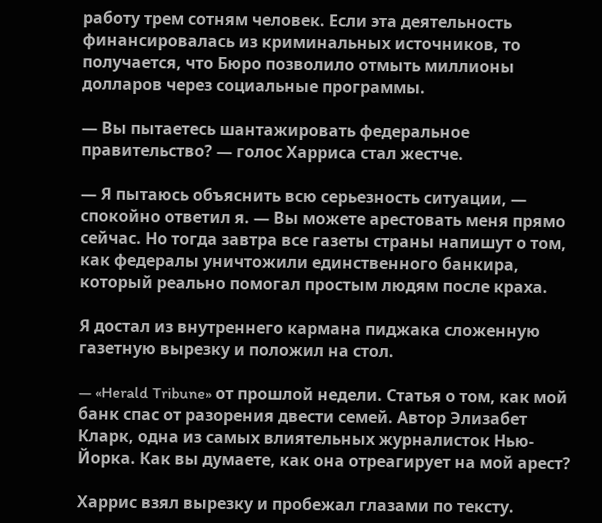работу трем сотням человек. Если эта деятельность финансировалась из криминальных источников, то получается, что Бюро позволило отмыть миллионы долларов через социальные программы.

— Вы пытаетесь шантажировать федеральное правительство? — голос Харриса стал жестче.

— Я пытаюсь объяснить всю серьезность ситуации, — спокойно ответил я. — Вы можете арестовать меня прямо сейчас. Но тогда завтра все газеты страны напишут о том, как федералы уничтожили единственного банкира, который реально помогал простым людям после краха.

Я достал из внутреннего кармана пиджака сложенную газетную вырезку и положил на стол.

— «Herald Tribune» от прошлой недели. Статья о том, как мой банк спас от разорения двести семей. Автор Элизабет Кларк, одна из самых влиятельных журналисток Нью-Йорка. Как вы думаете, как она отреагирует на мой арест?

Харрис взял вырезку и пробежал глазами по тексту.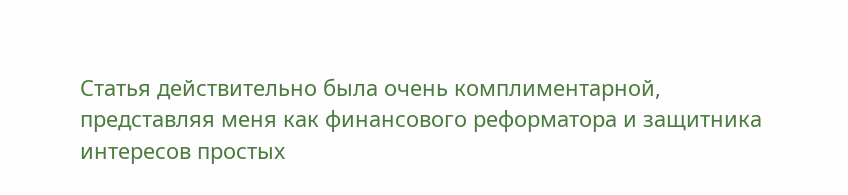Статья действительно была очень комплиментарной, представляя меня как финансового реформатора и защитника интересов простых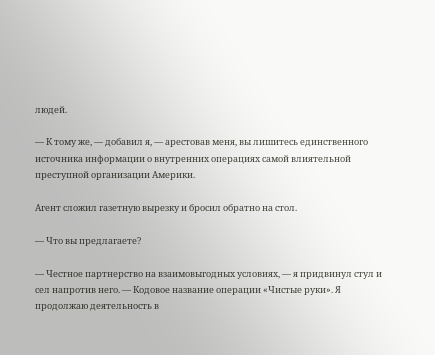людей.

— К тому же, — добавил я, — арестовав меня, вы лишитесь единственного источника информации о внутренних операциях самой влиятельной преступной организации Америки.

Агент сложил газетную вырезку и бросил обратно на стол.

— Что вы предлагаете?

— Честное партнерство на взаимовыгодных условиях, — я придвинул стул и сел напротив него. — Кодовое название операции «Чистые руки». Я продолжаю деятельность в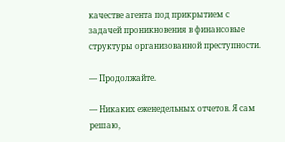качестве агента под прикрытием с задачей проникновения в финансовые структуры организованной преступности.

— Продолжайте.

— Никаких еженедельных отчетов. Я сам решаю,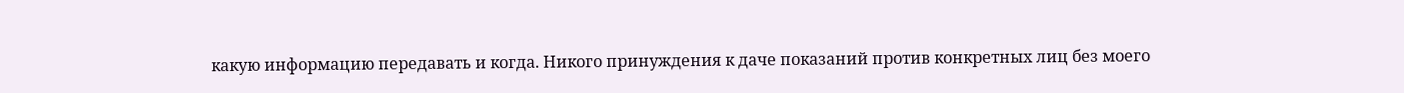какую информацию передавать и когда. Никого принуждения к даче показаний против конкретных лиц без моего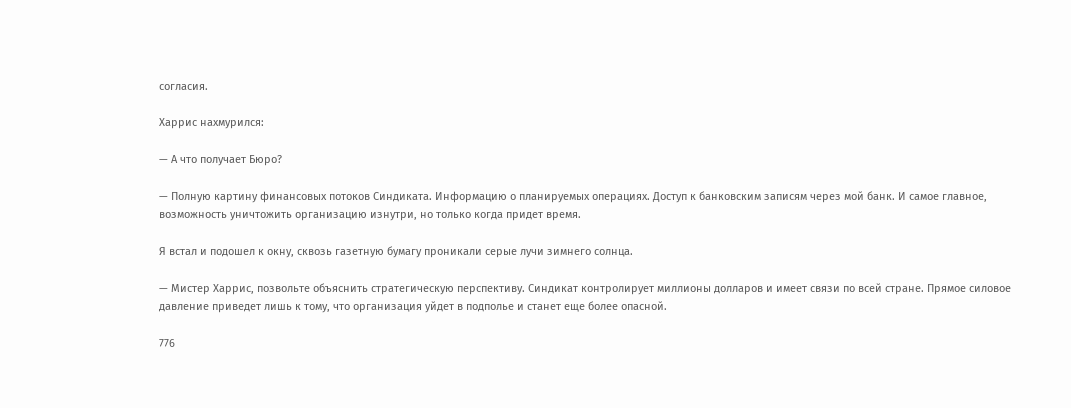согласия.

Харрис нахмурился:

— А что получает Бюро?

— Полную картину финансовых потоков Синдиката. Информацию о планируемых операциях. Доступ к банковским записям через мой банк. И самое главное, возможность уничтожить организацию изнутри, но только когда придет время.

Я встал и подошел к окну, сквозь газетную бумагу проникали серые лучи зимнего солнца.

— Мистер Харрис, позвольте объяснить стратегическую перспективу. Синдикат контролирует миллионы долларов и имеет связи по всей стране. Прямое силовое давление приведет лишь к тому, что организация уйдет в подполье и станет еще более опасной.

776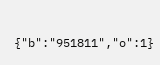{"b":"951811","o":1}